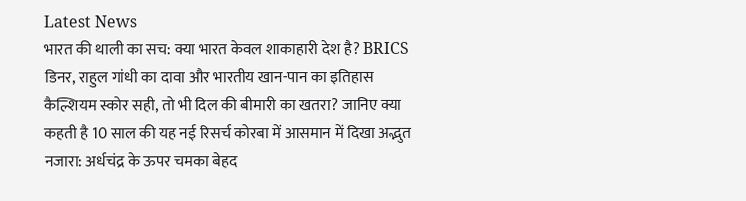Latest News
भारत की थाली का सच: क्या भारत केवल शाकाहारी देश है? BRICS डिनर, राहुल गांधी का दावा और भारतीय खान-पान का इतिहास कैल्शियम स्कोर सही, तो भी दिल की बीमारी का खतरा? जानिए क्या कहती है 10 साल की यह नई रिसर्च कोरबा में आसमान में दिखा अद्भुत नजारा: अर्धचंद्र के ऊपर चमका बेहद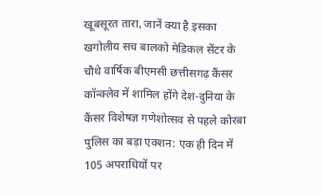खूबसूरत तारा, जानें क्या है इसका खगोलीय सच बालको मेडिकल सेंटर के चौथे वार्षिक बीएमसी छत्तीसगढ़ कैंसर कॉन्क्लेव में शामिल होंगे देश-दुनिया के कैंसर विशेषज्ञ गणेशोत्सव से पहले कोरबा पुलिस का बड़ा एक्शन: एक ही दिन में 105 अपराधियों पर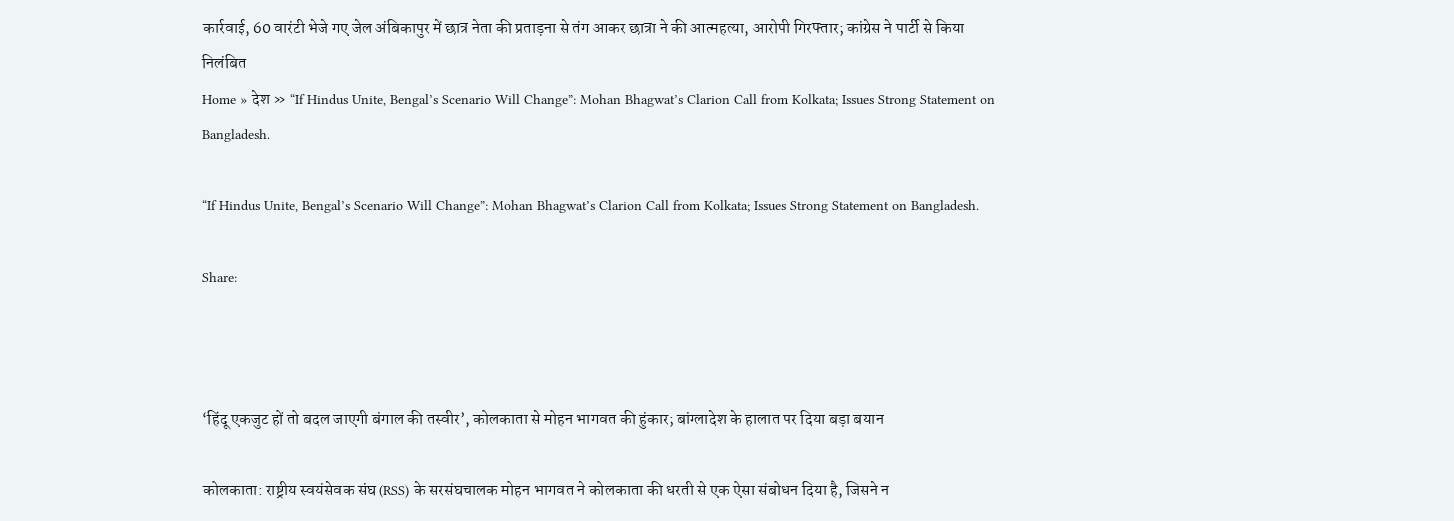कार्रवाई, 60 वारंटी भेजे गए जेल अंबिकापुर में छात्र नेता की प्रताड़ना से तंग आकर छात्रा ने की आत्महत्या, आरोपी गिरफ्तार; कांग्रेस ने पार्टी से किया निलंबित
Home » देश » “If Hindus Unite, Bengal’s Scenario Will Change”: Mohan Bhagwat’s Clarion Call from Kolkata; Issues Strong Statement on Bangladesh.

“If Hindus Unite, Bengal’s Scenario Will Change”: Mohan Bhagwat’s Clarion Call from Kolkata; Issues Strong Statement on Bangladesh.

Share:



‘हिंदू एकजुट हों तो बदल जाएगी बंगाल की तस्वीर’, कोलकाता से मोहन भागवत की हुंकार; बांग्लादेश के हालात पर दिया बड़ा बयान

कोलकाता: राष्ट्रीय स्वयंसेवक संघ (RSS) के सरसंघचालक मोहन भागवत ने कोलकाता की धरती से एक ऐसा संबोधन दिया है, जिसने न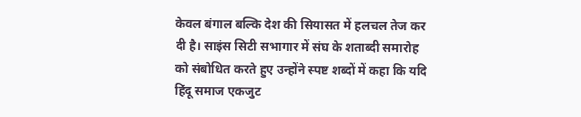केवल बंगाल बल्कि देश की सियासत में हलचल तेज कर दी है। साइंस सिटी सभागार में संघ के शताब्दी समारोह को संबोधित करते हुए उन्होंने स्पष्ट शब्दों में कहा कि यदि हिंदू समाज एकजुट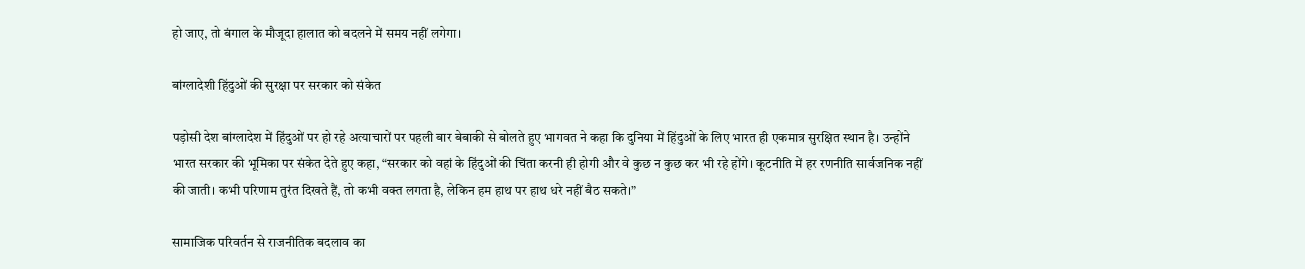हो जाए, तो बंगाल के मौजूदा हालात को बदलने में समय नहीं लगेगा।

बांग्लादेशी हिंदुओं की सुरक्षा पर सरकार को संकेत

पड़ोसी देश बांग्लादेश में हिंदुओं पर हो रहे अत्याचारों पर पहली बार बेबाकी से बोलते हुए भागवत ने कहा कि दुनिया में हिंदुओं के लिए भारत ही एकमात्र सुरक्षित स्थान है। उन्होंने भारत सरकार की भूमिका पर संकेत देते हुए कहा, “सरकार को वहां के हिंदुओं की चिंता करनी ही होगी और वे कुछ न कुछ कर भी रहे होंगे। कूटनीति में हर रणनीति सार्वजनिक नहीं की जाती। कभी परिणाम तुरंत दिखते हैं, तो कभी वक्त लगता है, लेकिन हम हाथ पर हाथ धरे नहीं बैठ सकते।”

सामाजिक परिवर्तन से राजनीतिक बदलाव का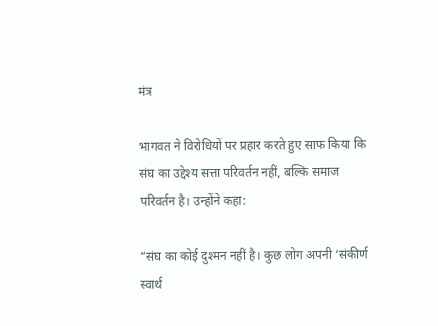मंत्र

भागवत ने विरोधियों पर प्रहार करते हुए साफ किया कि संघ का उद्देश्य सत्ता परिवर्तन नहीं, बल्कि समाज परिवर्तन है। उन्होंने कहा:

“संघ का कोई दुश्मन नहीं है। कुछ लोग अपनी ‘संकीर्ण स्वार्थ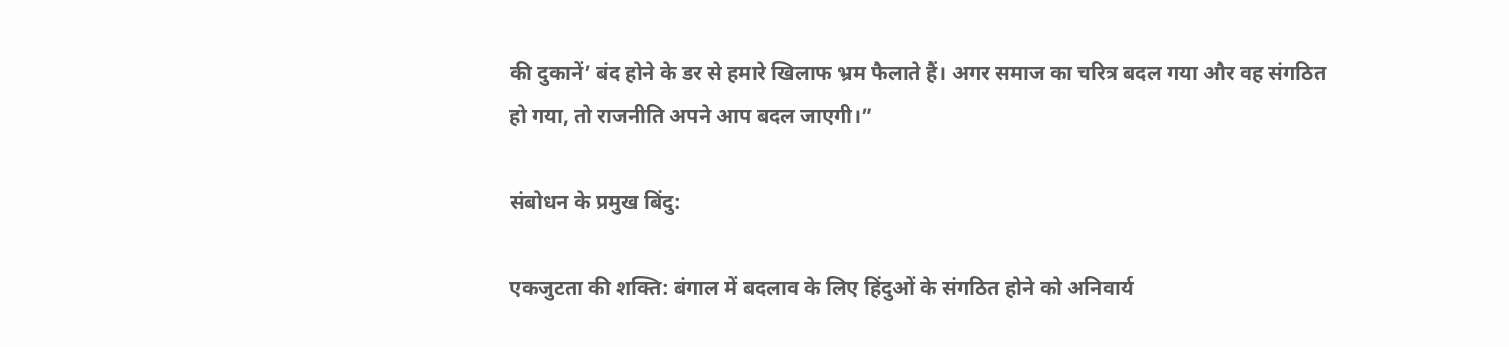की दुकानें’ बंद होने के डर से हमारे खिलाफ भ्रम फैलाते हैं। अगर समाज का चरित्र बदल गया और वह संगठित हो गया, तो राजनीति अपने आप बदल जाएगी।”

संबोधन के प्रमुख बिंदु:

एकजुटता की शक्ति: बंगाल में बदलाव के लिए हिंदुओं के संगठित होने को अनिवार्य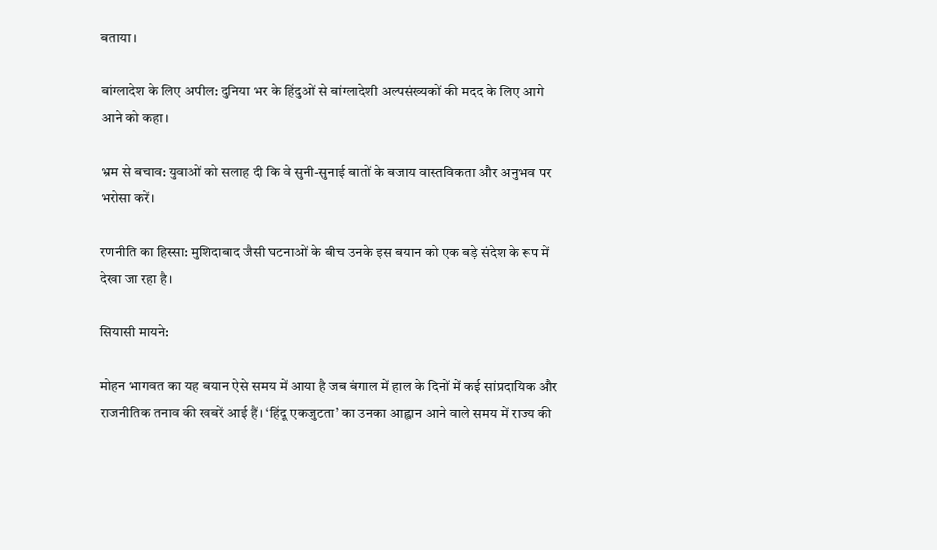बताया।

बांग्लादेश के लिए अपील: दुनिया भर के हिंदुओं से बांग्लादेशी अल्पसंख्यकों की मदद के लिए आगे आने को कहा।

भ्रम से बचाव: युवाओं को सलाह दी कि वे सुनी-सुनाई बातों के बजाय वास्तविकता और अनुभव पर भरोसा करें।

रणनीति का हिस्सा: मुशिदाबाद जैसी घटनाओं के बीच उनके इस बयान को एक बड़े संदेश के रूप में देखा जा रहा है।

सियासी मायने:

मोहन भागवत का यह बयान ऐसे समय में आया है जब बंगाल में हाल के दिनों में कई सांप्रदायिक और राजनीतिक तनाव की खबरें आई हैं। ‘हिंदू एकजुटता’ का उनका आह्वान आने वाले समय में राज्य की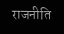राजनीति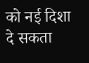को नई दिशा दे सकता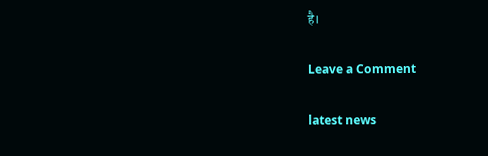है।

Leave a Comment

latest news